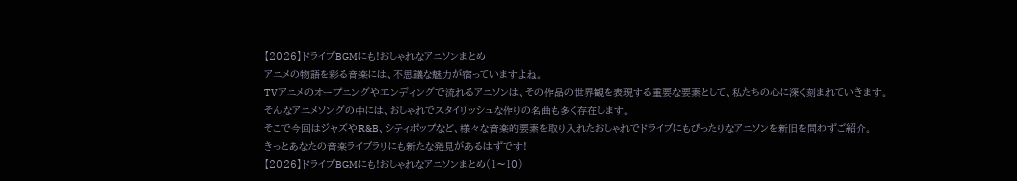【2026】ドライブBGMにも!おしゃれなアニソンまとめ
アニメの物語を彩る音楽には、不思議な魅力が宿っていますよね。
TVアニメのオープニングやエンディングで流れるアニソンは、その作品の世界観を表現する重要な要素として、私たちの心に深く刻まれていきます。
そんなアニメソングの中には、おしゃれでスタイリッシュな作りの名曲も多く存在します。
そこで今回はジャズやR&B、シティポップなど、様々な音楽的要素を取り入れたおしゃれでドライブにもぴったりなアニソンを新旧を問わずご紹介。
きっとあなたの音楽ライブラリにも新たな発見があるはずです!
【2026】ドライブBGMにも!おしゃれなアニソンまとめ(1〜10)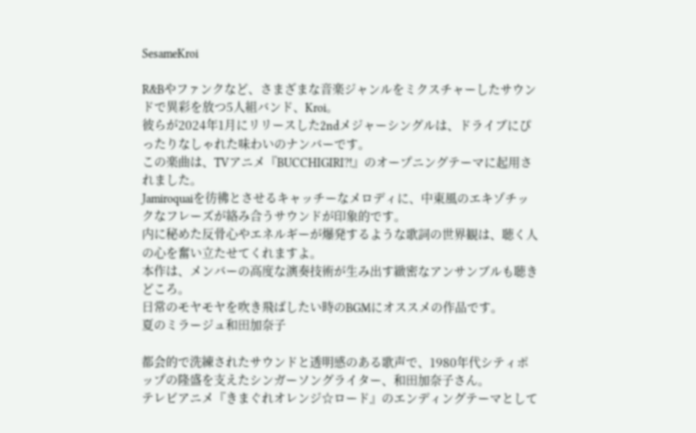SesameKroi

R&Bやファンクなど、さまざまな音楽ジャンルをミクスチャーしたサウンドで異彩を放つ5人組バンド、Kroi。
彼らが2024年1月にリリースした2ndメジャーシングルは、ドライブにぴったりなしゃれた味わいのナンバーです。
この楽曲は、TVアニメ『BUCCHIGIRI?!』のオープニングテーマに起用されました。
Jamiroquaiを彷彿とさせるキャッチーなメロディに、中東風のエキゾチックなフレーズが絡み合うサウンドが印象的です。
内に秘めた反骨心やエネルギーが爆発するような歌詞の世界観は、聴く人の心を奮い立たせてくれますよ。
本作は、メンバーの高度な演奏技術が生み出す緻密なアンサンブルも聴きどころ。
日常のモヤモヤを吹き飛ばしたい時のBGMにオススメの作品です。
夏のミラージュ和田加奈子

都会的で洗練されたサウンドと透明感のある歌声で、1980年代シティポップの隆盛を支えたシンガーソングライター、和田加奈子さん。
テレビアニメ『きまぐれオレンジ☆ロード』のエンディングテーマとして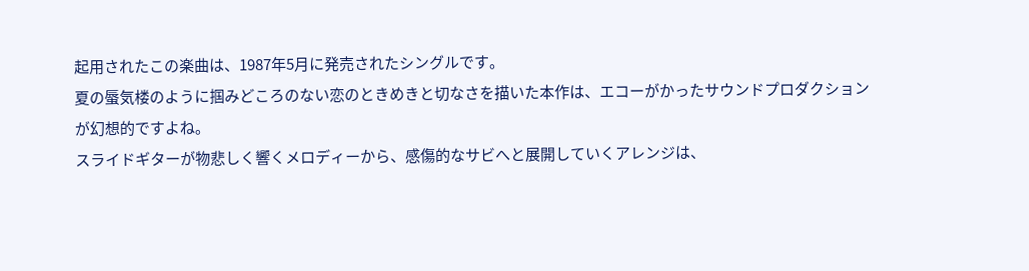起用されたこの楽曲は、1987年5月に発売されたシングルです。
夏の蜃気楼のように掴みどころのない恋のときめきと切なさを描いた本作は、エコーがかったサウンドプロダクションが幻想的ですよね。
スライドギターが物悲しく響くメロディーから、感傷的なサビへと展開していくアレンジは、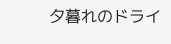夕暮れのドライ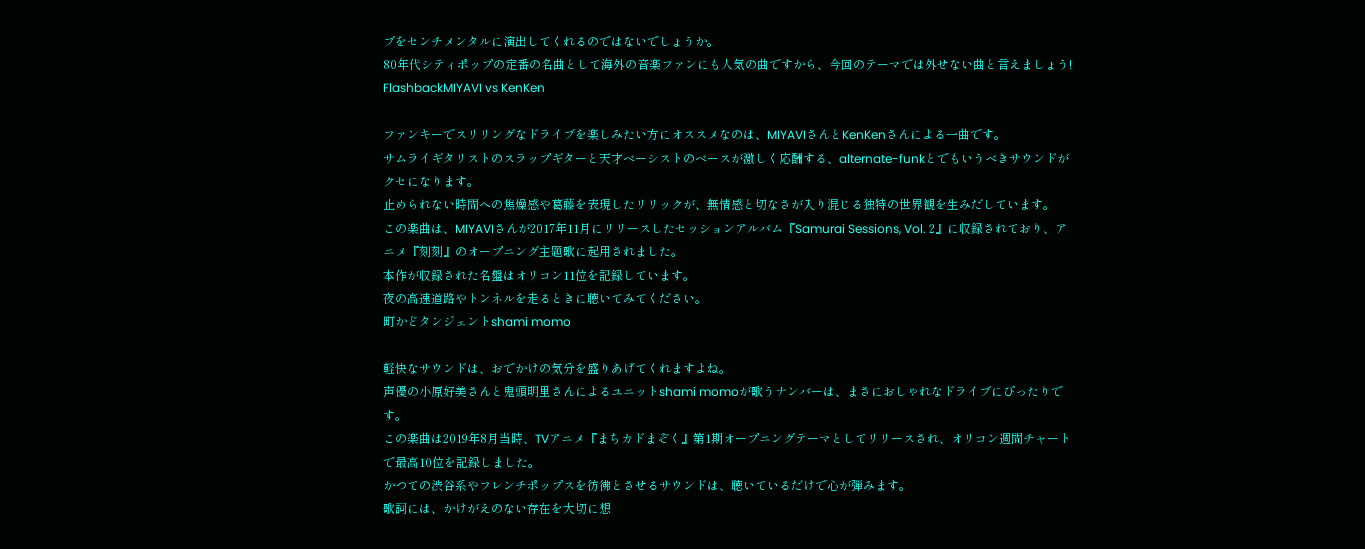ブをセンチメンタルに演出してくれるのではないでしょうか。
80年代シティポップの定番の名曲として海外の音楽ファンにも人気の曲ですから、今回のテーマでは外せない曲と言えましょう!
FlashbackMIYAVI vs KenKen

ファンキーでスリリングなドライブを楽しみたい方にオススメなのは、MIYAVIさんとKenKenさんによる一曲です。
サムライギタリストのスラップギターと天才ベーシストのベースが激しく応酬する、alternate-funkとでもいうべきサウンドがクセになります。
止められない時間への焦燥感や葛藤を表現したリリックが、無情感と切なさが入り混じる独特の世界観を生みだしています。
この楽曲は、MIYAVIさんが2017年11月にリリースしたセッションアルバム『Samurai Sessions, Vol. 2』に収録されており、アニメ『刻刻』のオープニング主題歌に起用されました。
本作が収録された名盤はオリコン11位を記録しています。
夜の高速道路やトンネルを走るときに聴いてみてください。
町かどタンジェントshami momo

軽快なサウンドは、おでかけの気分を盛りあげてくれますよね。
声優の小原好美さんと鬼頭明里さんによるユニットshami momoが歌うナンバーは、まさにおしゃれなドライブにぴったりです。
この楽曲は2019年8月当時、TVアニメ『まちカドまぞく』第1期オープニングテーマとしてリリースされ、オリコン週間チャートで最高10位を記録しました。
かつての渋谷系やフレンチポップスを彷彿とさせるサウンドは、聴いているだけで心が弾みます。
歌詞には、かけがえのない存在を大切に想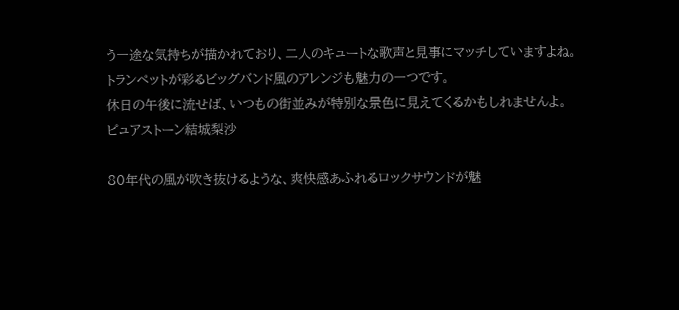う一途な気持ちが描かれており、二人のキュートな歌声と見事にマッチしていますよね。
トランペットが彩るビッグバンド風のアレンジも魅力の一つです。
休日の午後に流せば、いつもの街並みが特別な景色に見えてくるかもしれませんよ。
ピュアストーン結城梨沙

80年代の風が吹き抜けるような、爽快感あふれるロックサウンドが魅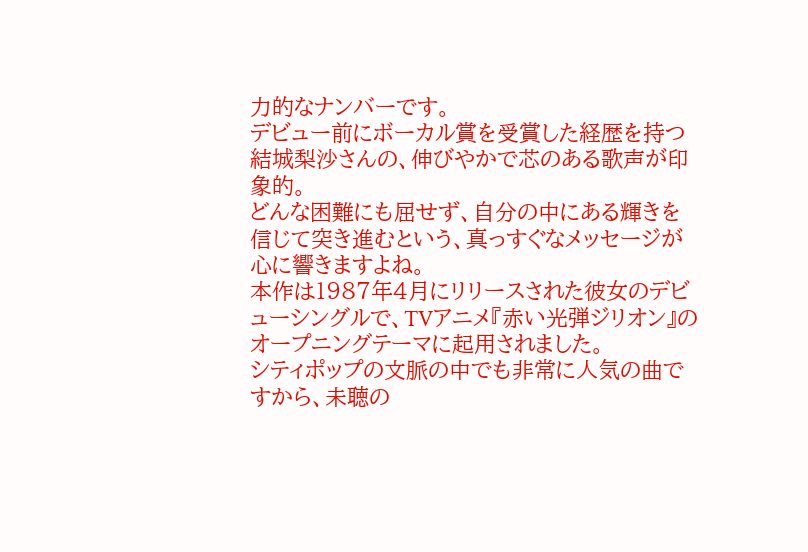力的なナンバーです。
デビュー前にボーカル賞を受賞した経歴を持つ結城梨沙さんの、伸びやかで芯のある歌声が印象的。
どんな困難にも屈せず、自分の中にある輝きを信じて突き進むという、真っすぐなメッセージが心に響きますよね。
本作は1987年4月にリリースされた彼女のデビューシングルで、TVアニメ『赤い光弾ジリオン』のオープニングテーマに起用されました。
シティポップの文脈の中でも非常に人気の曲ですから、未聴の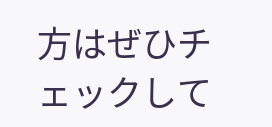方はぜひチェックして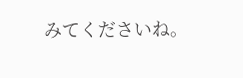みてくださいね。